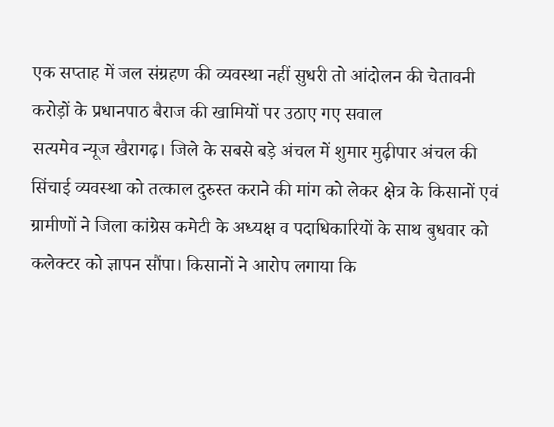एक सप्ताह में जल संग्रहण की व्यवस्था नहीं सुधरी तो आंदोलन की चेतावनी
करोड़ों के प्रधानपाठ बैराज की खामियों पर उठाए गए सवाल
सत्यमेव न्यूज खैरागढ़। जिले के सबसे बड़े अंचल में शुमार मुढ़ीपार अंचल की सिंचाई व्यवस्था को तत्काल दुरुस्त कराने की मांग को लेकर क्षेत्र के किसानों एवं ग्रामीणों ने जिला कांग्रेस कमेटी के अध्यक्ष व पदाधिकारियों के साथ बुधवार को कलेक्टर को ज्ञापन सौंपा। किसानों ने आरोप लगाया कि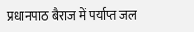प्रधानपाठ बैराज में पर्याप्त जल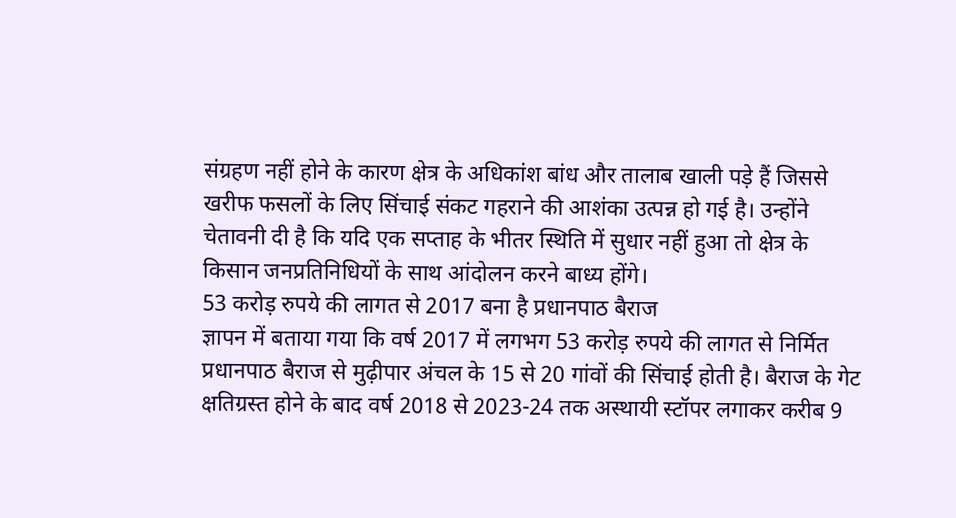संग्रहण नहीं होने के कारण क्षेत्र के अधिकांश बांध और तालाब खाली पड़े हैं जिससे खरीफ फसलों के लिए सिंचाई संकट गहराने की आशंका उत्पन्न हो गई है। उन्होंने चेतावनी दी है कि यदि एक सप्ताह के भीतर स्थिति में सुधार नहीं हुआ तो क्षेत्र के किसान जनप्रतिनिधियों के साथ आंदोलन करने बाध्य होंगे।
53 करोड़ रुपये की लागत से 2017 बना है प्रधानपाठ बैराज
ज्ञापन में बताया गया कि वर्ष 2017 में लगभग 53 करोड़ रुपये की लागत से निर्मित प्रधानपाठ बैराज से मुढ़ीपार अंचल के 15 से 20 गांवों की सिंचाई होती है। बैराज के गेट क्षतिग्रस्त होने के बाद वर्ष 2018 से 2023-24 तक अस्थायी स्टॉपर लगाकर करीब 9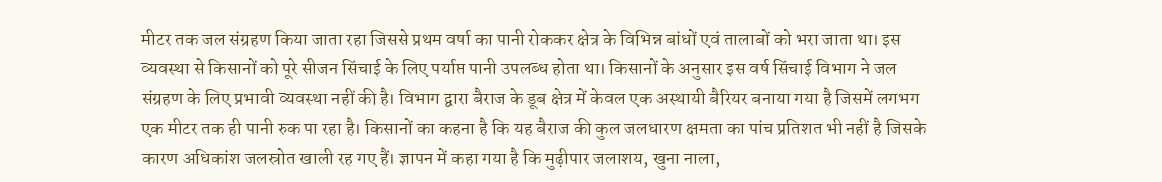मीटर तक जल संग्रहण किया जाता रहा जिससे प्रथम वर्षा का पानी रोककर क्षेत्र के विभिन्न बांधों एवं तालाबों को भरा जाता था। इस व्यवस्था से किसानों को पूरे सीजन सिंचाई के लिए पर्याप्त पानी उपलब्ध होता था। किसानों के अनुसार इस वर्ष सिंचाई विभाग ने जल संग्रहण के लिए प्रभावी व्यवस्था नहीं की है। विभाग द्वारा बैराज के डूब क्षेत्र में केवल एक अस्थायी बैरियर बनाया गया है जिसमें लगभग एक मीटर तक ही पानी रुक पा रहा है। किसानों का कहना है कि यह बैराज की कुल जलधारण क्षमता का पांच प्रतिशत भी नहीं है जिसके कारण अधिकांश जलस्रोत खाली रह गए हैं। ज्ञापन में कहा गया है कि मुढ़ीपार जलाशय, खुना नाला,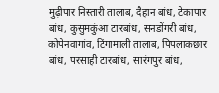मुढ़ीपार निस्तारी तालाब, दैहान बांध, टेकापार बांध, कुसुमकुंआ टारबांध, सनडोंगरी बांध, कोपेनवागांव, टिंगामाली तालाब, पिपलाकछार बांध, परसाही टारबांध, सारंगपुर बांध,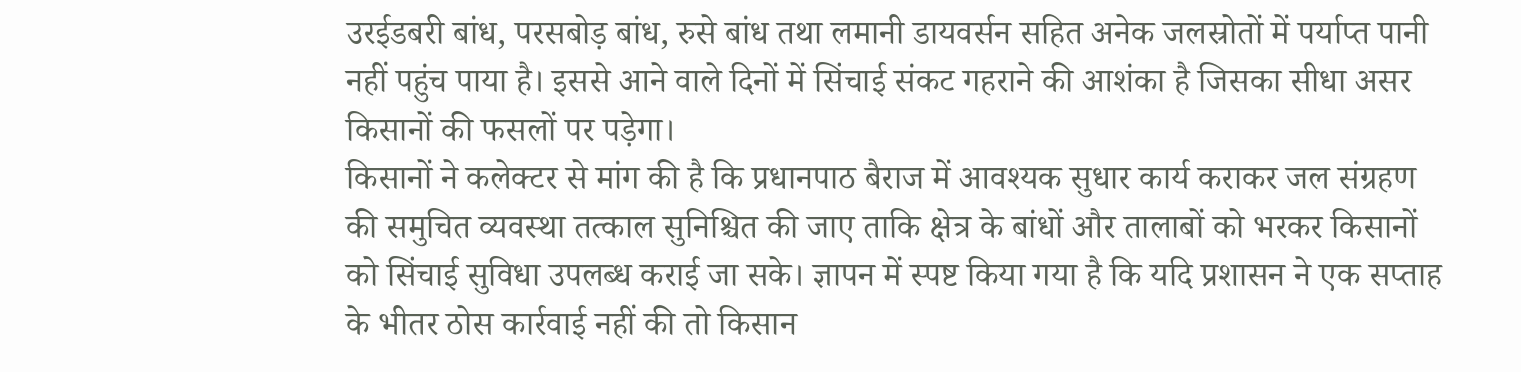उरईडबरी बांध, परसबोड़ बांध, रुसे बांध तथा लमानी डायवर्सन सहित अनेक जलस्रोतों में पर्याप्त पानी नहीं पहुंच पाया है। इससे आने वाले दिनों में सिंचाई संकट गहराने की आशंका है जिसका सीधा असर किसानों की फसलों पर पड़ेगा।
किसानों ने कलेक्टर से मांग की है कि प्रधानपाठ बैराज में आवश्यक सुधार कार्य कराकर जल संग्रहण की समुचित व्यवस्था तत्काल सुनिश्चित की जाए ताकि क्षेत्र के बांधों और तालाबों को भरकर किसानों को सिंचाई सुविधा उपलब्ध कराई जा सके। ज्ञापन में स्पष्ट किया गया है कि यदि प्रशासन ने एक सप्ताह के भीतर ठोस कार्रवाई नहीं की तो किसान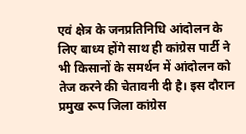एवं क्षेत्र के जनप्रतिनिधि आंदोलन के लिए बाध्य होंगे साथ ही कांग्रेस पार्टी ने भी किसानों के समर्थन में आंदोलन को तेज करने की चेतावनी दी है। इस दौरान प्रमुख रूप जिला कांग्रेस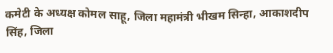कमेटी के अध्यक्ष कोमल साहू, जिला महामंत्री भीखम सिन्हा, आकाशदीप सिंह, जिला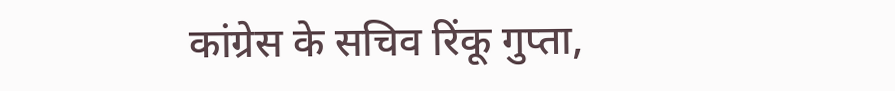कांग्रेस के सचिव रिंकू गुप्ता,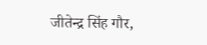जीतेन्द्र सिंह गौर,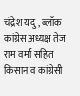चंद्रेश यदु, ब्लॉक कांग्रेस अध्यक्ष तेज राम वर्मा सहित किसान व कांग्रेसी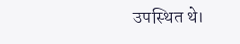उपस्थित थे।